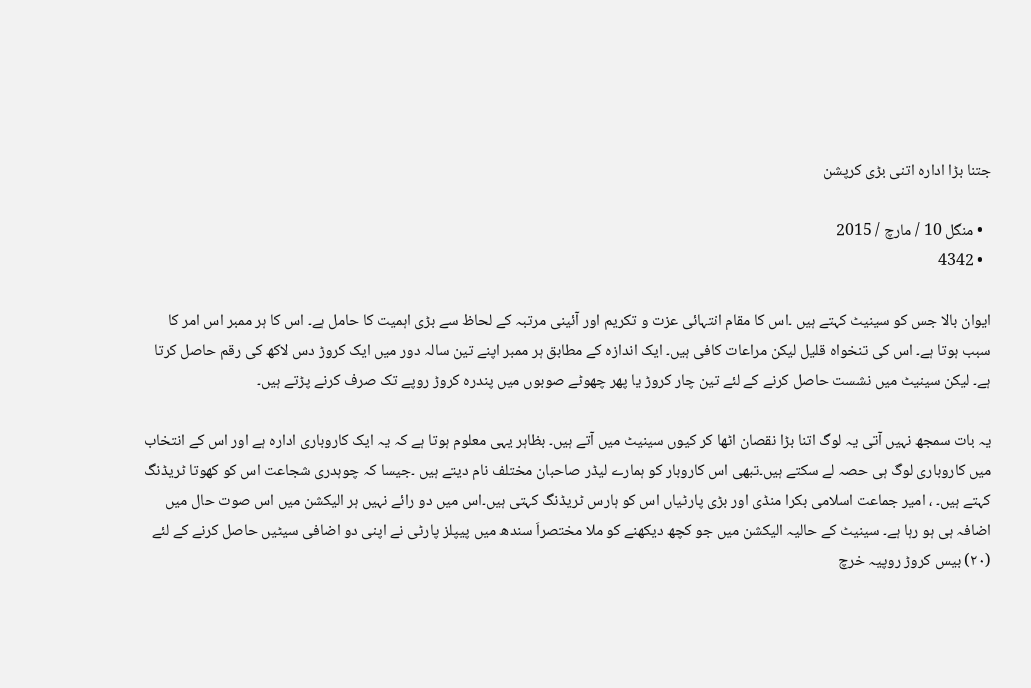جتنا بڑا ادارہ اتنی بڑی کرپشن

  • منگل 10 / مارچ / 2015
  • 4342

ایوان بالا جس کو سینیٹ کہتے ہیں ۔اس کا مقام انتہائی عزت و تکریم اور آئینی مرتبہ کے لحاظ سے بڑی اہمیت کا حامل ہے۔ اس کا ہر ممبر اس امر کا سبب ہوتا ہے۔ اس کی تنخواہ قلیل لیکن مراعات کافی ہیں۔ ایک اندازہ کے مطابق ہر ممبر اپنے تین سالہ دور میں ایک کروڑ دس لاکھ کی رقم حاصل کرتا ہے۔ لیکن سینیٹ میں نشست حاصل کرنے کے لئے تین چار کروڑ یا پھر چھوٹے صوبوں میں پندرہ کروڑ روپے تک صرف کرنے پڑتے ہیں۔

یہ بات سمجھ نہیں آتی یہ لوگ اتنا بڑا نقصان اٹھا کر کیوں سینیٹ میں آتے ہیں۔ بظاہر یہی معلوم ہوتا ہے کہ یہ ایک کاروباری ادارہ ہے اور اس کے انتخاب میں کاروباری لوگ ہی حصہ لے سکتے ہیں۔تبھی اس کاروبار کو ہمارے لیڈر صاحبان مختلف نام دیتے ہیں ۔جیسا کہ چوہدری شجاعت اس کو کھوتا ٹریڈنگ کہتے ہیں۔ ، امیر جماعت اسلامی بکرا منڈی اور بڑی پارٹیاں اس کو ہارس ٹریڈنگ کہتی ہیں۔اس میں دو رائے نہیں ہر الیکشن میں اس صوت حال میں اضافہ ہی ہو رہا ہے۔ سینیٹ کے حالیہ الیکشن میں جو کچھ دیکھنے کو ملا مختصراَ سندھ میں پیپلز پارٹی نے اپنی دو اضافی سیٹیں حاصل کرنے کے لئے (۲۰) بیس کروڑ روپیہ خرچ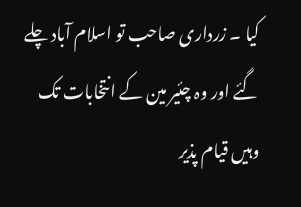کیا ۔ زرداری صاحب تو اسلام آباد چلے گئے اور وہ چئیر مین کے انتخابات تک وہیں قیام پذیر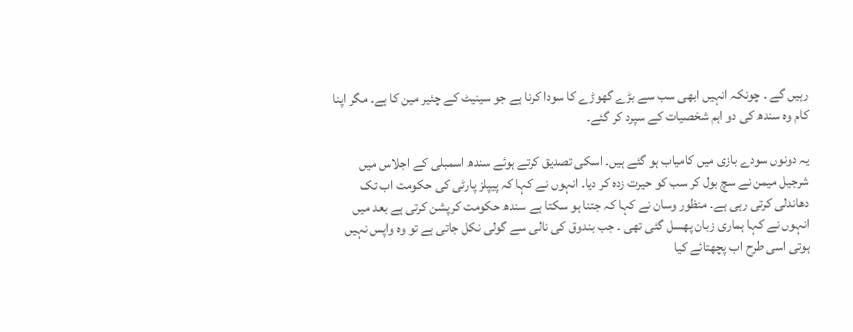رہیں گے ۔ چونکہ انہیں ابھی سب سے بڑے گھوڑے کا سودا کرنا ہے جو سینیٹ کے چئیر مین کا ہے۔ مگر اپنا کام وہ سندھ کی دو اہم شخصیات کے سپرد کر گئے۔

یہ دونوں سودے بازی میں کامیاب ہو گئے ہیں۔ اسکی تصدیق کرتے ہوئے سندھ اسمبلی کے اجلاس میں شرجیل میمن نے سچ بول کر سب کو حیرت زدہ کر دیا۔ انہوں نے کہا کہ پیپلز پارٹی کی حکومت اب تک دھاندلی کرتی رہی ہے۔ منظور وسان نے کہا کہ جتنا ہو سکتا ہے سندھ حکومت کرپشن کرتی ہے بعد میں انہوں نے کہا ہماری زبان پھسل گئی تھی ۔ جب بندوق کی نالی سے گولی نکل جاتی ہے تو وہ واپس نہیں ہوتی اسی طرح اب پچھتائے کیا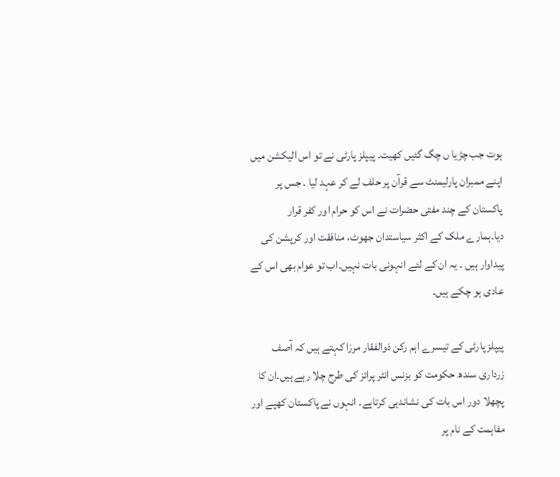ہوت جب چڑیا ں چگ گئیں کھیت۔ پیپلز پارٹی نے تو اس الیکشن میں اپنے ممبران پارلیمنٹ سے قرآن پر حلف لے کر عہد لیا ۔ جس پر پاکستان کے چند مفتی حضرات نے اس کو حرام اور کفر قرار دیا۔ہمارے ملک کے اکثر سیاستدان جھوٹ، منافقت اور کرپشن کی پیداوار ہیں ۔ یہ ان کے لئے انہونی بات نہیں۔اب تو عوام بھی اس کے عادی ہو چکے ہیں۔

پیپلز پارٹی کے تیسرے اہم رکن ذوالفقار مرزا کہتے ہیں کہ آصف زرداری سندھ حکومت کو بزنس انٹر پرائز کی طرح چلا رہے ہیں۔ان کا پچھلا دور اس بات کی نشاندہی کرتاہے۔ انہوں نے پاکستان کھپے اور مفاہمت کے نام پر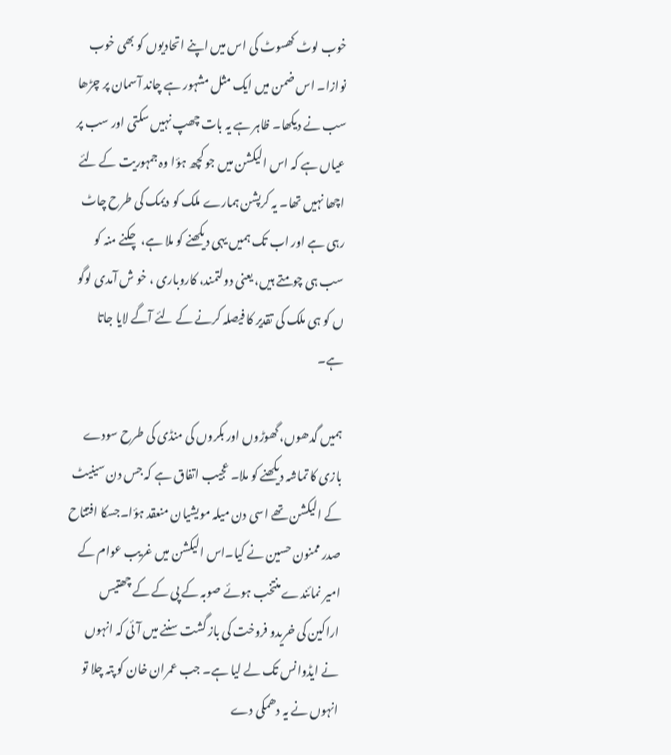خوب لوٹ کھسوٹ کی اس میں اپنے اتحادیوں کو بھی خوب نوازا۔ اس ضمن میں ایک مثل مشہور ہے چاند آسمان پر چڑھا سب نے دیکھا۔ ظاہر ہے یہ بات چھپ نہیں سکتی اور سب پر عیاں ہے کہ اس الیکشن میں جو کچھ ہؤا وہ جمہوریت کے لئے اچھا نہیں تھا۔ یہ کرپشن ہمارے ملک کو دیمک کی طرح چاٹ رہی ہے اور اب تک ہمیں یہی دیکھنے کو ملا ہے، چکنے منہ کو سب ہی چومتے ہیں، یعنی دولتمند، کاروباری ، خو ش آمدی لوگو ں کو ہی ملک کی تقدیر کا فیصلہ کرنے کے لئے آگے لایا جاتا ہے۔

ہمیں گدھوں، گھوڑوں اور بکروں کی منڈی کی طرح سودے بازی کا تماشہ دیکھنے کو ملا۔ عجیب اتفاق ہے کہ جس دن سینیٹ کے الیکشن تھے اسی دن میلہ مویشیان منعقد ہؤا۔جسکا افتتاح صدر ممنون حسین نے کیا۔اس الیکشن میں غریب عوام کے امیر نمائندے منتخب ہوئے صوبہ کے پی کے کے چھتیس اراکین کی خریدو فروخت کی باز گشت سننے میں آئی کہ انہوں نے ایڈوانس تک لے لیا ہے۔ جب عمران خان کو پتہ چلا تو انہوں نے یہ دھمکی دے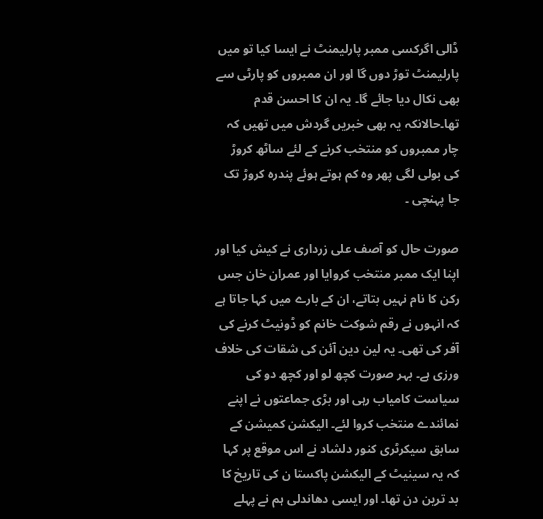ڈالی اگرکسی ممبر پارلیمنٹ نے ایسا کیا تو میں پارلیمنٹ توڑ دوں گا اور ان ممبروں کو پارٹی سے بھی نکال دیا جائے گا۔ یہ ان کا احسن قدم تھا۔حالانکہ یہ بھی خبریں گردش میں تھیں کہ چار ممبروں کو منتخب کرنے کے لئے ساٹھ کروڑ کی بولی لگی پھر وہ کم ہوتے ہوئے پندرہ کروڑ تک جا پہنچی ۔

صورت حال کو آصف علی زرداری نے کیش کیا اور اپنا ایک ممبر منتخب کروایا اور عمران خان جس رکن کا نام نہیں بتاتے، ان کے بارے میں کہا جاتا ہے کہ انہوں نے رقم شوکت خانم کو ڈونیٹ کرنے کی آفر کی تھی۔ یہ لین دین آئن کی شقات کی خلاف ورزی ہے۔ بہر صورت کچھ لو اور کچھ دو کی سیاست کامیاب رہی اور بڑی جماعتوں نے اپنے نمائندے منتخب کروا لئے۔ الیکشن کمیشن کے سابق سیکرٹری کنور دلشاد نے اس موقع پر کہا کہ یہ سینیٹ کے الیکشن پاکستا ن کی تاریخ کا بد ترین دن تھا۔ اور ایسی دھاندلی ہم نے پہلے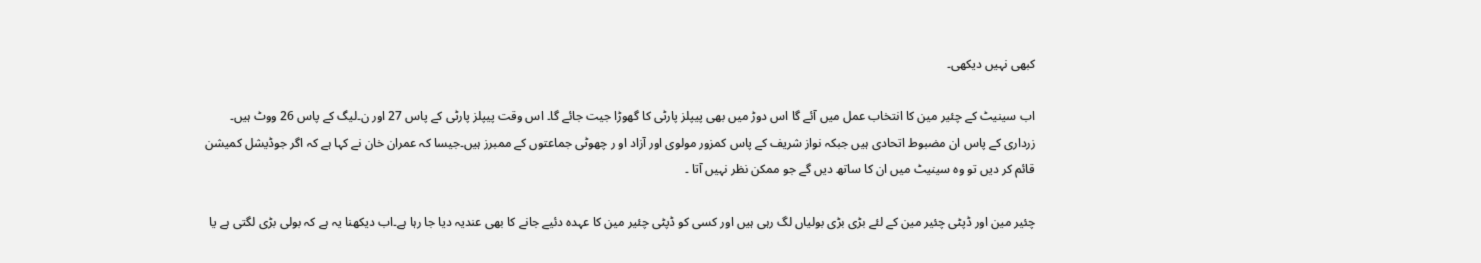کبھی نہیں دیکھی۔

اب سینیٹ کے چئیر مین کا انتخاب عمل میں آئے گا اس دوڑ میں بھی پیپلز پارٹی کا گھوڑا جیت جائے گا۔ اس وقت پیپلز پارٹی کے پاس 27 اور ن۔لیگ کے پاس 26 ووٹ ہیں۔ زرداری کے پاس ان مضبوط اتحادی ہیں جبکہ نواز شریف کے پاس کمزور مولوی اور آزاد او ر چھوٹی جماعتوں کے ممبرز ہیں۔جیسا کہ عمران خان نے کہا ہے کہ اگر جوڈیشل کمیشن قائم کر دیں تو وہ سینیٹ میں ان کا ساتھ دیں گے جو ممکن نظر نہیں آتا ۔

چئیر مین اور ڈپٹی چئیر مین کے لئے بڑی بڑی بولیاں لگ رہی ہیں اور کسی کو ڈپٹی چئیر مین کا عہدہ دئیے جانے کا بھی عندیہ دیا جا رہا ہے۔اب دیکھنا یہ ہے کہ بولی بڑی لگتی ہے یا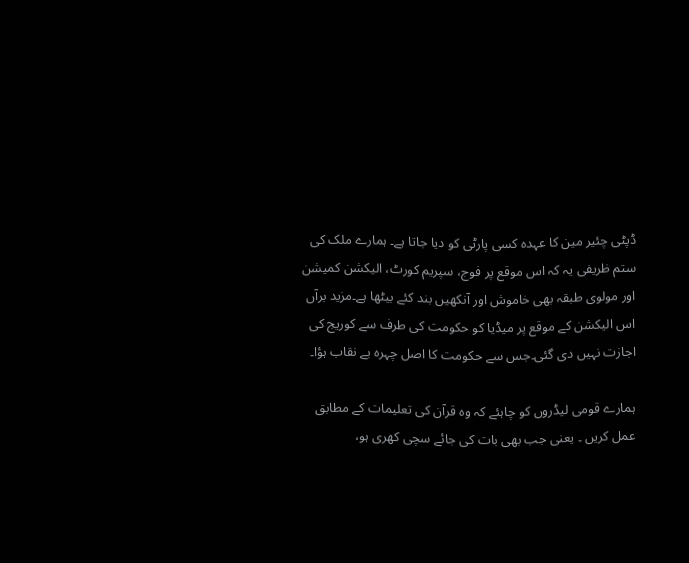ڈپٹی چئیر مین کا عہدہ کسی پارٹی کو دیا جاتا ہے۔ ہمارے ملک کی ستم ظریفی یہ کہ اس موقع پر فوج، سپریم کورٹ، الیکشن کمیشن اور مولوی طبقہ بھی خاموش اور آنکھیں بند کئے بیٹھا ہے۔مزید برآں اس الیکشن کے موقع پر میڈیا کو حکومت کی طرف سے کوریج کی اجازت نہیں دی گئی۔جس سے حکومت کا اصل چہرہ بے نقاب ہؤا۔

ہمارے قومی لیڈروں کو چاہئے کہ وہ قرآن کی تعلیمات کے مطابق عمل کریں ۔ یعنی جب بھی بات کی جائے سچی کھری ہو،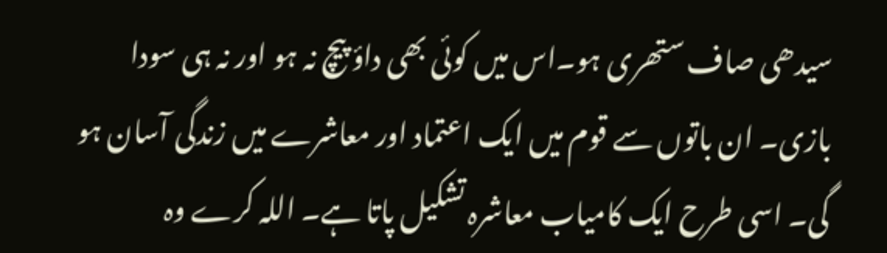سیدھی صاف ستھری ہو۔اس میں کوئی بھی داؤ پیچ نہ ہو اور نہ ہی سودا بازی۔ ان باتوں سے قوم میں ایک اعتماد اور معاشرے میں زندگی آسان ہو گی۔ اسی طرح ایک کامیاب معاشرہ تشکیل پاتا ہے۔ اللہ کرے وہ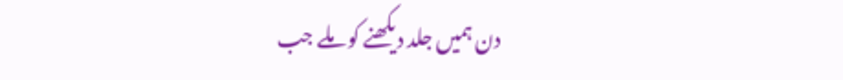دن ہمیں جلد دیکھنے کو ملے جب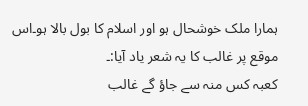ہمارا ملک خوشحال ہو اور اسلام کا بول بالا ہو۔اس موقع پر غالب کا یہ شعر یاد آیا:۔
کعبہ کس منہ سے جاؤ گے غالب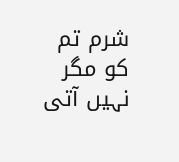شرم تم کو مگر نہیں آتی